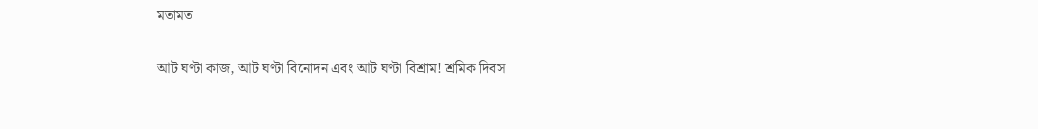মতামত

আট ঘণ্টা কাজ, আট ঘণ্টা বিনোদন এবং আট ঘণ্টা বিশ্রাম! শ্রমিক দিবস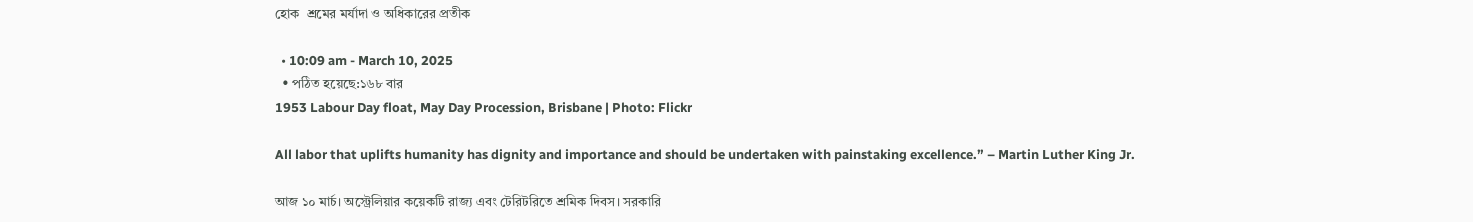হোক  শ্রমের মর্যাদা ও অধিকারের প্রতীক

  • 10:09 am - March 10, 2025
  • পঠিত হয়েছে:১৬৮ বার
1953 Labour Day float, May Day Procession, Brisbane | Photo: Flickr

All labor that uplifts humanity has dignity and importance and should be undertaken with painstaking excellence.” – Martin Luther King Jr.

আজ ১০ মার্চ। অস্ট্রেলিয়ার কয়েকটি রাজ্য এবং টেরিটরিতে শ্রমিক দিবস। সরকারি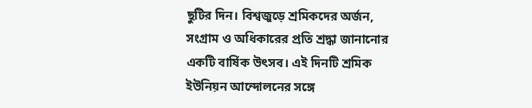ছুটির দিন। বিশ্বজুড়ে শ্রমিকদের অর্জন, সংগ্রাম ও অধিকারের প্রতি শ্রদ্ধা জানানোর একটি বার্ষিক উৎসব। এই দিনটি শ্রমিক ইউনিয়ন আন্দোলনের সঙ্গে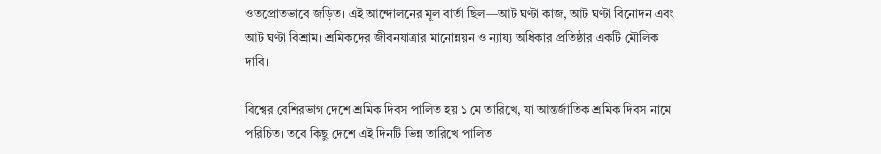ওতপ্রোতভাবে জড়িত। এই আন্দোলনের মূল বার্তা ছিল—আট ঘণ্টা কাজ, আট ঘণ্টা বিনোদন এবং আট ঘণ্টা বিশ্রাম। শ্রমিকদের জীবনযাত্রার মানোন্নয়ন ও ন্যায্য অধিকার প্রতিষ্ঠার একটি মৌলিক দাবি।

বিশ্বের বেশিরভাগ দেশে শ্রমিক দিবস পালিত হয় ১ মে তারিখে, যা আন্তর্জাতিক শ্রমিক দিবস নামে পরিচিত। তবে কিছু দেশে এই দিনটি ভিন্ন তারিখে পালিত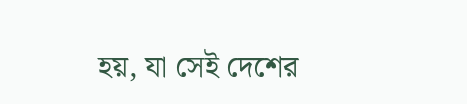হয়, যা সেই দেশের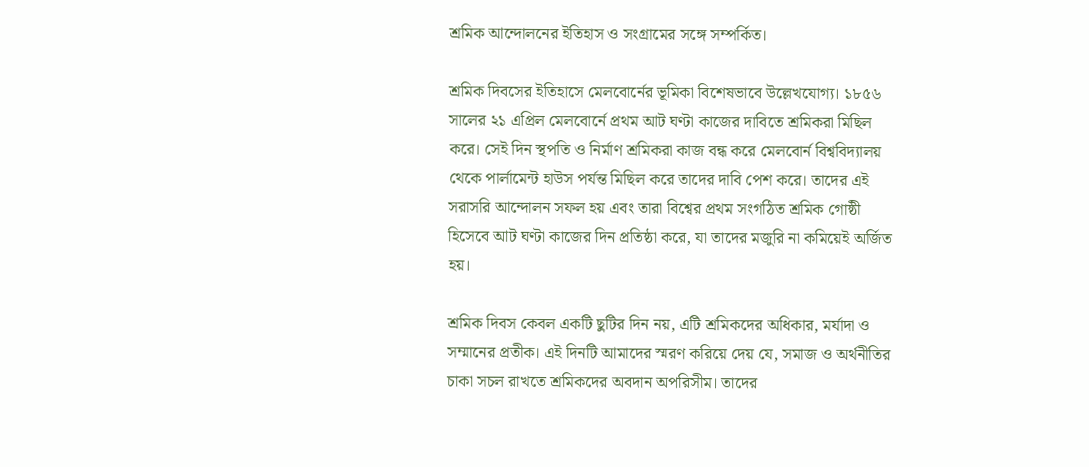শ্রমিক আন্দোলনের ইতিহাস ও সংগ্রামের সঙ্গে সম্পর্কিত।

শ্রমিক দিবসের ইতিহাসে মেলবোর্নের ভূমিকা বিশেষভাবে উল্লেখযোগ্য। ১৮৫৬ সালের ২১ এপ্রিল মেলবোর্নে প্রথম আট ঘণ্টা কাজের দাবিতে শ্রমিকরা মিছিল করে। সেই দিন স্থপতি ও নির্মাণ শ্রমিকরা কাজ বন্ধ করে মেলবোর্ন বিশ্ববিদ্যালয় থেকে পার্লামেন্ট হাউস পর্যন্ত মিছিল করে তাদের দাবি পেশ করে। তাদের এই সরাসরি আন্দোলন সফল হয় এবং তারা বিশ্বের প্রথম সংগঠিত শ্রমিক গোষ্ঠী হিসেবে আট ঘণ্টা কাজের দিন প্রতিষ্ঠা করে, যা তাদের মজুরি না কমিয়েই অর্জিত হয়।

শ্রমিক দিবস কেবল একটি ছুটির দিন নয়, এটি শ্রমিকদের অধিকার, মর্যাদা ও সম্মানের প্রতীক। এই দিনটি আমাদের স্মরণ করিয়ে দেয় যে, সমাজ ও অর্থনীতির চাকা সচল রাখতে শ্রমিকদের অবদান অপরিসীম। তাদের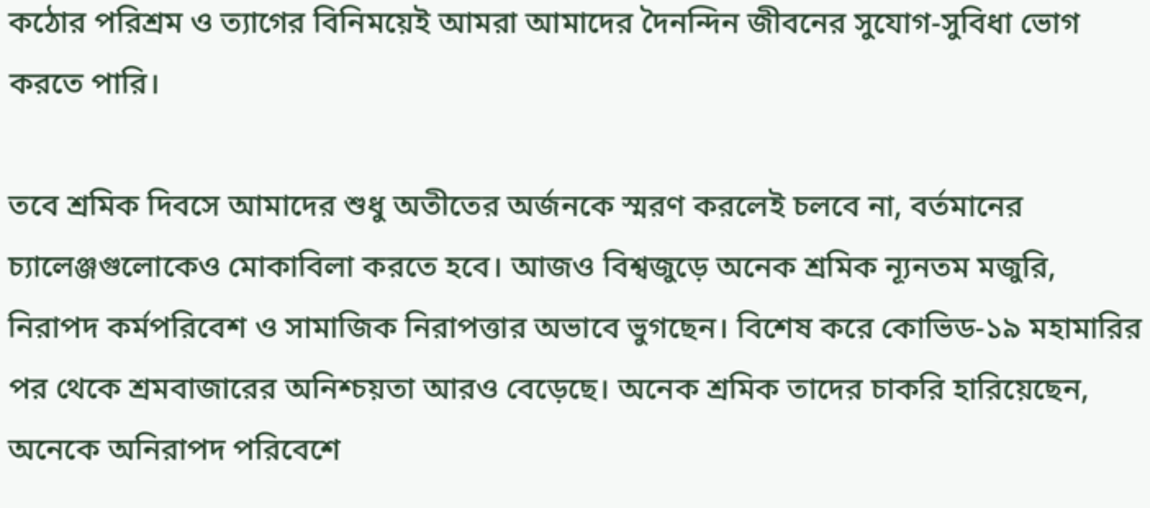কঠোর পরিশ্রম ও ত্যাগের বিনিময়েই আমরা আমাদের দৈনন্দিন জীবনের সুযোগ-সুবিধা ভোগ করতে পারি।

তবে শ্রমিক দিবসে আমাদের শুধু অতীতের অর্জনকে স্মরণ করলেই চলবে না, বর্তমানের চ্যালেঞ্জগুলোকেও মোকাবিলা করতে হবে। আজও বিশ্বজুড়ে অনেক শ্রমিক ন্যূনতম মজুরি, নিরাপদ কর্মপরিবেশ ও সামাজিক নিরাপত্তার অভাবে ভুগছেন। বিশেষ করে কোভিড-১৯ মহামারির পর থেকে শ্রমবাজারের অনিশ্চয়তা আরও বেড়েছে। অনেক শ্রমিক তাদের চাকরি হারিয়েছেন, অনেকে অনিরাপদ পরিবেশে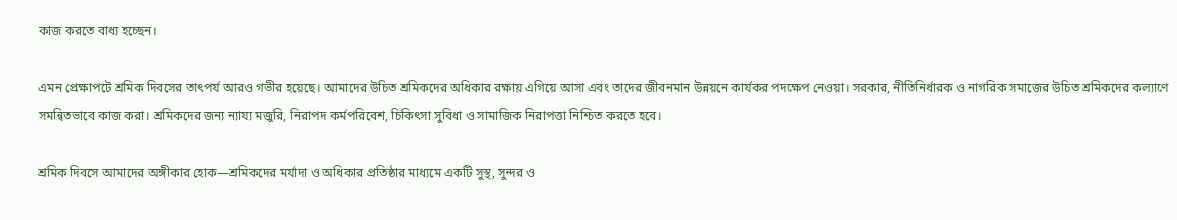কাজ করতে বাধ্য হচ্ছেন।

এমন প্রেক্ষাপটে শ্রমিক দিবসের তাৎপর্য আরও গভীর হয়েছে। আমাদের উচিত শ্রমিকদের অধিকার রক্ষায় এগিয়ে আসা এবং তাদের জীবনমান উন্নয়নে কার্যকর পদক্ষেপ নেওয়া। সরকার, নীতিনির্ধারক ও নাগরিক সমাজের উচিত শ্রমিকদের কল্যাণে সমন্বিতভাবে কাজ করা। শ্রমিকদের জন্য ন্যায্য মজুরি, নিরাপদ কর্মপরিবেশ, চিকিৎসা সুবিধা ও সামাজিক নিরাপত্তা নিশ্চিত করতে হবে।

শ্রমিক দিবসে আমাদের অঙ্গীকার হোক—শ্রমিকদের মর্যাদা ও অধিকার প্রতিষ্ঠার মাধ্যমে একটি সুস্থ, সুন্দর ও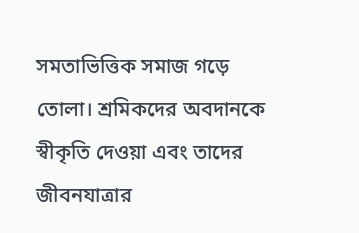সমতাভিত্তিক সমাজ গড়ে তোলা। শ্রমিকদের অবদানকে স্বীকৃতি দেওয়া এবং তাদের জীবনযাত্রার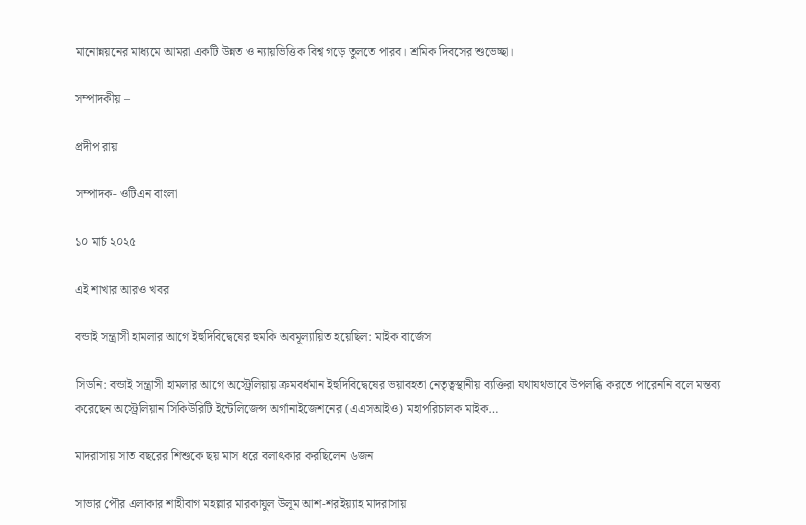মানোন্নয়নের মাধ্যমে আমরা একটি উন্নত ও ন্যায়ভিত্তিক বিশ্ব গড়ে তুলতে পারব। শ্রমিক দিবসের শুভেচ্ছা।

সম্পাদকীয় –

প্রদীপ রায়

সম্পাদক- ওটিএন বাংলা

১০ মার্চ ২০২৫

এই শাখার আরও খবর

বন্ডাই সন্ত্রাসী হামলার আগে ইহুদিবিদ্বেষের হুমকি অবমূল্যায়িত হয়েছিল: মাইক বার্জেস

সিডনি: বন্ডাই সন্ত্রাসী হামলার আগে অস্ট্রেলিয়ায় ক্রমবর্ধমান ইহুদিবিদ্বেষের ভয়াবহতা নেতৃত্বস্থানীয় ব্যক্তিরা যথাযথভাবে উপলব্ধি করতে পারেননি বলে মন্তব্য করেছেন অস্ট্রেলিয়ান সিকিউরিটি ইন্টেলিজেন্স অর্গানাইজেশনের (এএসআইও) মহাপরিচালক মাইক…

মাদরাসায় সাত বছরের শিশুকে ছয় মাস ধরে বলাৎকার করছিলেন ৬জন

সাভার পৌর এলাকার শাহীবাগ মহল্লার মারকাযুল উলূম আশ-শরইয়্যাহ মাদরাসায়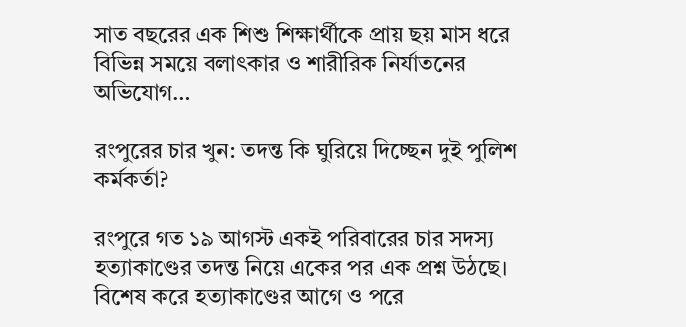সাত বছরের এক শিশু শিক্ষার্থীকে প্রায় ছয় মাস ধরে বিভিন্ন সময়ে বলাৎকার ও শারীরিক নির্যাতনের অভিযোগ…

রংপুরের চার খুন: তদন্ত কি ঘুরিয়ে দিচ্ছেন দুই পুলিশ কর্মকর্তা?

রংপুরে গত ১৯ আগস্ট একই পরিবারের চার সদস্য হত্যাকাণ্ডের তদন্ত নিয়ে একের পর এক প্রশ্ন উঠছে। বিশেষ করে হত্যাকাণ্ডের আগে ও পরে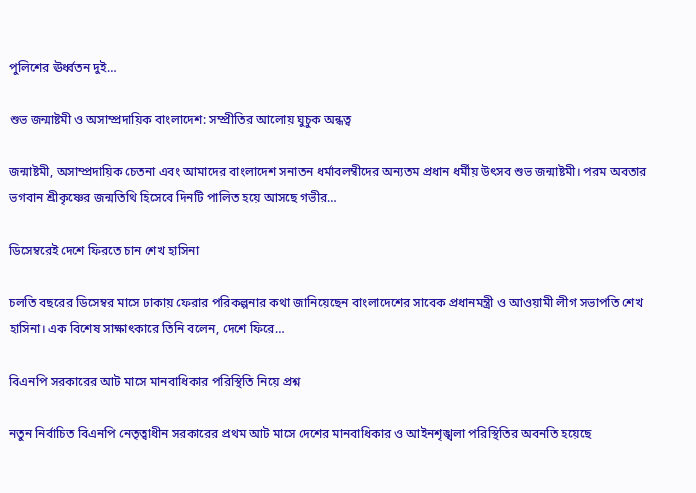পুলিশের ঊর্ধ্বতন দুই…

শুভ জন্মাষ্টমী ও অসাম্প্রদায়িক বাংলাদেশ: সম্প্রীতির আলোয় ঘুচুক অন্ধত্ব

জন্মাষ্টমী, অসাম্প্রদায়িক চেতনা এবং আমাদের বাংলাদেশ সনাতন ধর্মাবলম্বীদের অন্যতম প্রধান ধর্মীয় উৎসব শুভ জন্মাষ্টমী। পরম অবতার ভগবান শ্রীকৃষ্ণের জন্মতিথি হিসেবে দিনটি পালিত হয়ে আসছে গভীর…

ডিসেম্বরেই দেশে ফিরতে চান শেখ হাসিনা

চলতি বছরের ডিসেম্বর মাসে ঢাকায় ফেরার পরিকল্পনার কথা জানিয়েছেন বাংলাদেশের সাবেক প্রধানমন্ত্রী ও আওয়ামী লীগ সভাপতি শেখ হাসিনা। এক বিশেষ সাক্ষাৎকারে তিনি বলেন, দেশে ফিরে…

বিএনপি সরকারের আট মাসে মানবাধিকার পরিস্থিতি নিয়ে প্রশ্ন

নতুন নির্বাচিত বিএনপি নেতৃত্বাধীন সরকারের প্রথম আট মাসে দেশের মানবাধিকার ও আইনশৃঙ্খলা পরিস্থিতির অবনতি হয়েছে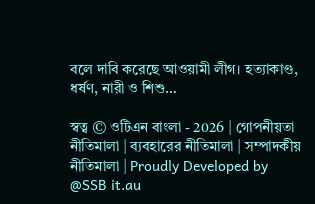বলে দাবি করেছে আওয়ামী লীগ। হত্যাকাণ্ড, ধর্ষণ, নারী ও শিশু…

স্বত্ব © ওটিএন বাংলা - 2026 | গোপনীয়তা নীতিমালা | ব্যবহারের নীতিমালা | সম্পাদকীয় নীতিমালা | Proudly Developed by @SSB it.au